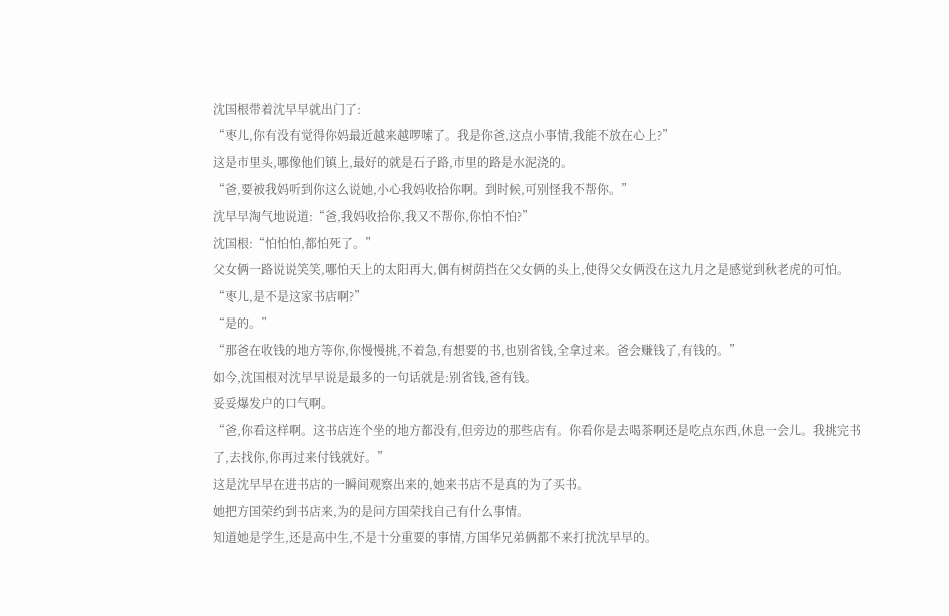沈国根带着沈早早就出门了:
“枣儿,你有没有觉得你妈最近越来越啰嗦了。我是你爸,这点小事情,我能不放在心上?”
这是市里头,哪像他们镇上,最好的就是石子路,市里的路是水泥浇的。
“爸,要被我妈听到你这么说她,小心我妈收拾你啊。到时候,可别怪我不帮你。”
沈早早淘气地说道:“爸,我妈收拾你,我又不帮你,你怕不怕?”
沈国根:“怕怕怕,都怕死了。”
父女俩一路说说笑笑,哪怕天上的太阳再大,偶有树荫挡在父女俩的头上,使得父女俩没在这九月之是感觉到秋老虎的可怕。
“枣儿,是不是这家书店啊?”
“是的。”
“那爸在收钱的地方等你,你慢慢挑,不着急,有想要的书,也别省钱,全拿过来。爸会赚钱了,有钱的。”
如今,沈国根对沈早早说是最多的一句话就是:别省钱,爸有钱。
妥妥爆发户的口气啊。
“爸,你看这样啊。这书店连个坐的地方都没有,但旁边的那些店有。你看你是去喝茶啊还是吃点东西,休息一会儿。我挑完书了,去找你,你再过来付钱就好。”
这是沈早早在进书店的一瞬间观察出来的,她来书店不是真的为了买书。
她把方国荣约到书店来,为的是问方国荣找自己有什么事情。
知道她是学生,还是高中生,不是十分重要的事情,方国华兄弟俩都不来打扰沈早早的。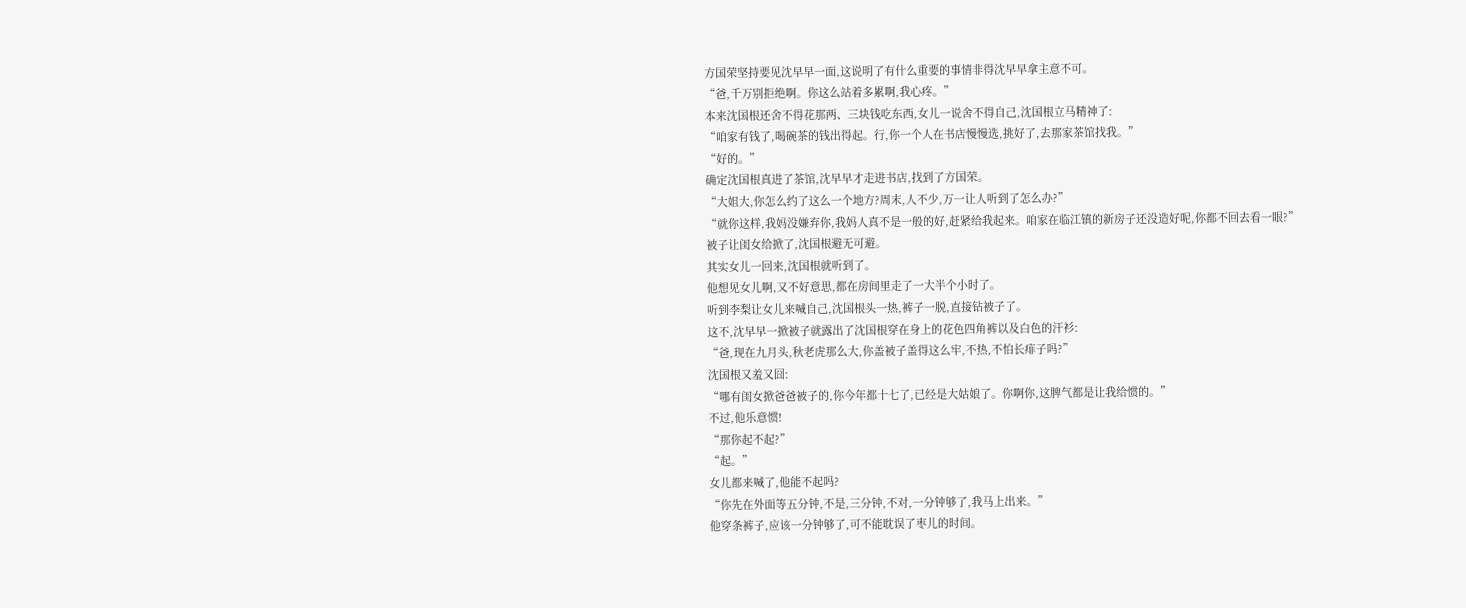方国荣坚持要见沈早早一面,这说明了有什么重要的事情非得沈早早拿主意不可。
“爸,千万别拒绝啊。你这么站着多累啊,我心疼。”
本来沈国根还舍不得花那两、三块钱吃东西,女儿一说舍不得自己,沈国根立马精神了:
“咱家有钱了,喝碗茶的钱出得起。行,你一个人在书店慢慢选,挑好了,去那家茶馆找我。”
“好的。”
确定沈国根真进了茶馆,沈早早才走进书店,找到了方国荣。
“大姐大,你怎么约了这么一个地方?周末,人不少,万一让人听到了怎么办?”
“就你这样,我妈没嫌弃你,我妈人真不是一般的好,赶紧给我起来。咱家在临江镇的新房子还没造好呢,你都不回去看一眼?”
被子让闺女给掀了,沈国根避无可避。
其实女儿一回来,沈国根就听到了。
他想见女儿啊,又不好意思,都在房间里走了一大半个小时了。
听到李梨让女儿来喊自己,沈国根头一热,裤子一脱,直接钻被子了。
这不,沈早早一掀被子就露出了沈国根穿在身上的花色四角裤以及白色的汗衫:
“爸,现在九月头,秋老虎那么大,你盖被子盖得这么牢,不热,不怕长痱子吗?”
沈国根又羞又囧:
“哪有闺女掀爸爸被子的,你今年都十七了,已经是大姑娘了。你啊你,这脾气都是让我给惯的。”
不过,他乐意惯!
“那你起不起?”
“起。”
女儿都来喊了,他能不起吗?
“你先在外面等五分钟,不是,三分钟,不对,一分钟够了,我马上出来。”
他穿条裤子,应该一分钟够了,可不能耽误了枣儿的时间。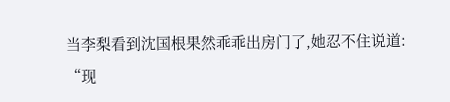当李梨看到沈国根果然乖乖出房门了,她忍不住说道:
“现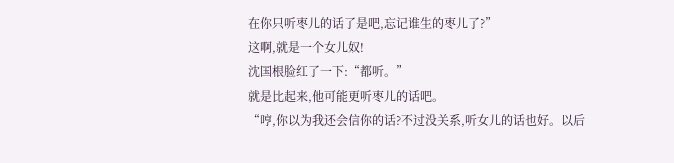在你只听枣儿的话了是吧,忘记谁生的枣儿了?”
这啊,就是一个女儿奴!
沈国根脸红了一下:“都听。”
就是比起来,他可能更听枣儿的话吧。
“哼,你以为我还会信你的话?不过没关系,听女儿的话也好。以后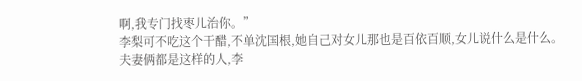啊,我专门找枣儿治你。”
李梨可不吃这个干醋,不单沈国根,她自己对女儿那也是百依百顺,女儿说什么是什么。
夫妻俩都是这样的人,李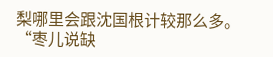梨哪里会跟沈国根计较那么多。
“枣儿说缺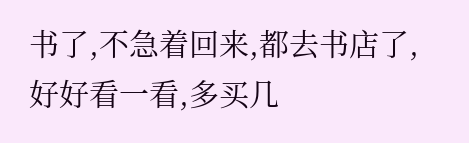书了,不急着回来,都去书店了,好好看一看,多买几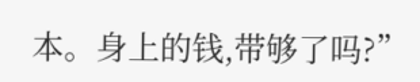本。身上的钱,带够了吗?”